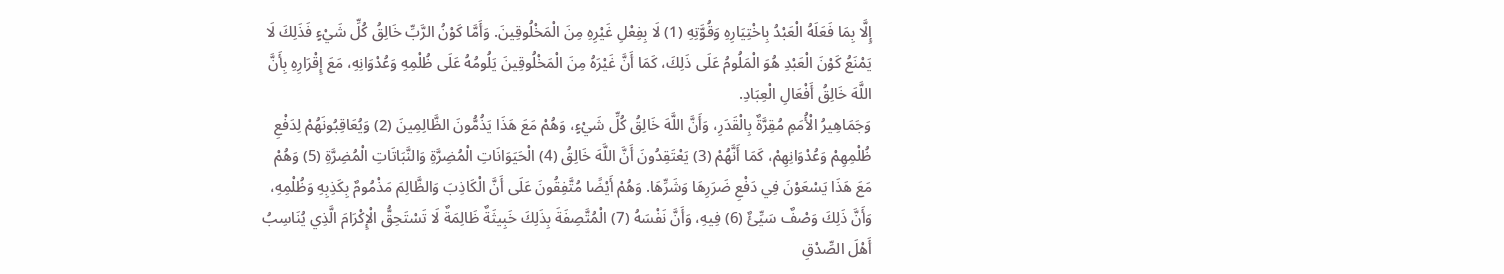إِلَّا بِمَا فَعَلَهُ الْعَبْدُ بِاخْتِيَارِهِ وَقُوَّتِهِ (1) لَا بِفِعْلِ غَيْرِهِ مِنَ الْمَخْلُوقِينَ. وَأَمَّا كَوْنُ الرَّبِّ خَالِقُ كُلِّ شَيْءٍ فَذَلِكَ لَا يَمْنَعُ كَوْنَ الْعَبْدِ هُوَ الْمَلُومُ عَلَى ذَلِكَ، كَمَا أَنَّ غَيْرَهُ مِنَ الْمَخْلُوقِينَ يَلُومُهُ عَلَى ظُلْمِهِ وَعُدْوَانِهِ، مَعَ إِقْرَارِهِ بِأَنَّ اللَّهَ خَالِقُ أَفْعَالِ الْعِبَادِ.
وَجَمَاهِيرُ الْأُمَمِ مُقِرَّةٌ بِالْقَدَرِ، وَأَنَّ اللَّهَ خَالِقُ كُلِّ شَيْءٍ، وَهُمْ مَعَ هَذَا يَذُمُّونَ الظَّالِمِينَ (2) وَيُعَاقِبُونَهُمْ لِدَفْعِ ظُلْمِهِمْ وَعُدْوَانِهِمْ، كَمَا أَنَّهُمْ (3) يَعْتَقِدُونَ أَنَّ اللَّهَ خَالِقُ (4) الْحَيَوَانَاتِ الْمُضِرَّةِ وَالنَّبَاتَاتِ الْمُضِرَّةِ (5) وَهُمْ مَعَ هَذَا يَسْعَوْنَ فِي دَفْعِ ضَرَرِهَا وَشَرِّهَا. وَهُمْ أَيْضًا مُتَّفِقُونَ عَلَى أَنَّ الْكَاذِبَ وَالظَّالِمَ مَذْمُومٌ بِكَذِبِهِ وَظُلْمِهِ، وَأَنَّ ذَلِكَ وَصْفٌ سَيِّئٌ (6) فِيهِ، وَأَنَّ نَفْسَهُ (7) الْمُتَّصِفَةَ بِذَلِكَ خَبِيثَةٌ ظَالِمَةٌ لَا تَسْتَحِقُّ الْإِكْرَامَ الَّذِي يُنَاسِبُ أَهْلَ الصِّدْقِ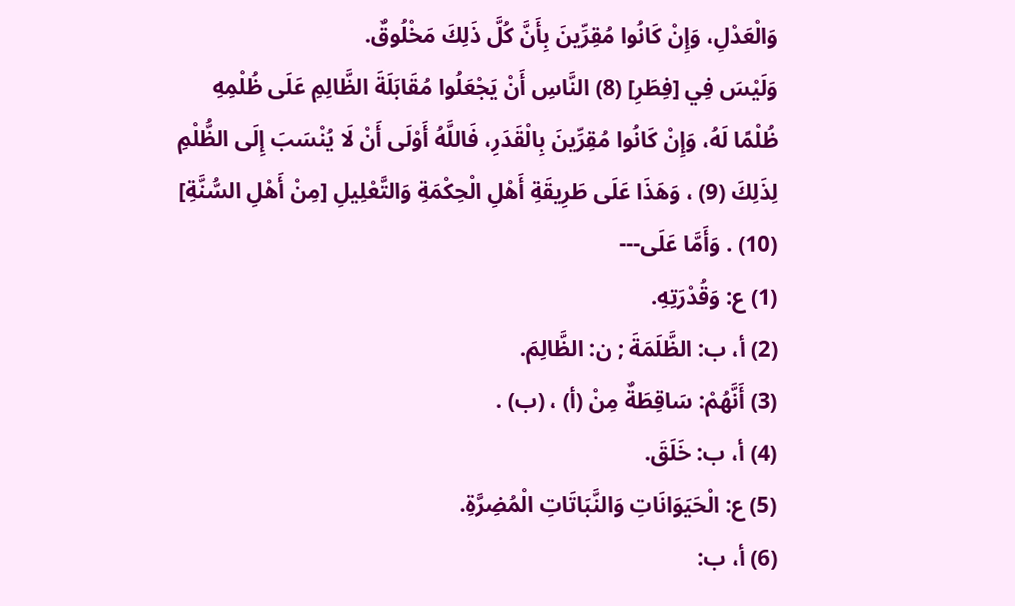وَالْعَدْلِ، وَإِنْ كَانُوا مُقِرِّينَ بِأَنَّ كُلَّ ذَلِكَ مَخْلُوقٌ.
وَلَيْسَ فِي [فِطَرِ] (8) النَّاسِ أَنْ يَجْعَلُوا مُقَابَلَةَ الظَّالِمِ عَلَى ظُلْمِهِ ظُلْمًا لَهُ، وَإِنْ كَانُوا مُقِرِّينَ بِالْقَدَرِ، فَاللَّهُ أَوْلَى أَنْ لَا يُنْسَبَ إِلَى الظُّلْمِ لِذَلِكَ (9) ، وَهَذَا عَلَى طَرِيقَةِ أَهْلِ الْحِكْمَةِ وَالتَّعْلِيلِ [مِنْ أَهْلِ السُّنَّةِ] (10) . وَأَمَّا عَلَى---
(1) ع: وَقُدْرَتِهِ.
(2) أ، ب: الظَّلَمَةَ ; ن: الظَّالِمَ.
(3) أَنَّهُمْ: سَاقِطَةٌ مِنْ (أ) ، (ب) .
(4) أ، ب: خَلَقَ.
(5) ع: الْحَيَوَانَاتِ وَالنَّبَاتَاتِ الْمُضِرَّةِ.
(6) أ، ب: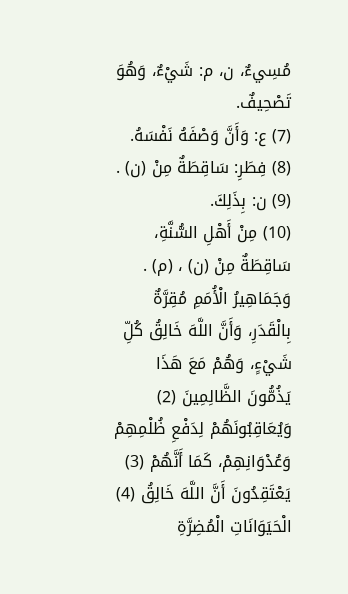مُسِيءٌ، ن، م: شَيْءٌ، وَهُوَ تَصْحِيفٌ.
(7) ع: وَأَنَّ وَصْفَهُ نَفْسَهُ.
(8) فِطَرِ: سَاقِطَةٌ مِنْ (ن) .
(9) ن: بِذَلِكَ.
(10) مِنْ أَهْلِ السُّنَّةِ، سَاقِطَةٌ مِنْ (ن) ، (م) .
وَجَمَاهِيرُ الْأُمَمِ مُقِرَّةٌ بِالْقَدَرِ، وَأَنَّ اللَّهَ خَالِقُ كُلِّ شَيْءٍ، وَهُمْ مَعَ هَذَا يَذُمُّونَ الظَّالِمِينَ (2) وَيُعَاقِبُونَهُمْ لِدَفْعِ ظُلْمِهِمْ وَعُدْوَانِهِمْ، كَمَا أَنَّهُمْ (3) يَعْتَقِدُونَ أَنَّ اللَّهَ خَالِقُ (4) الْحَيَوَانَاتِ الْمُضِرَّةِ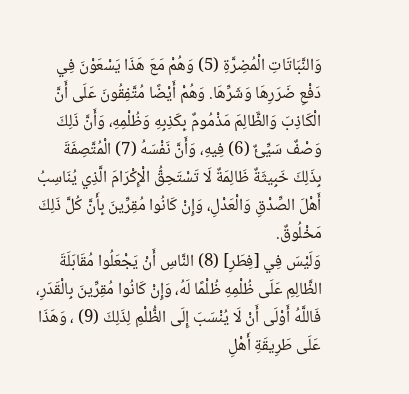وَالنَّبَاتَاتِ الْمُضِرَّةِ (5) وَهُمْ مَعَ هَذَا يَسْعَوْنَ فِي دَفْعِ ضَرَرِهَا وَشَرِّهَا. وَهُمْ أَيْضًا مُتَّفِقُونَ عَلَى أَنَّ الْكَاذِبَ وَالظَّالِمَ مَذْمُومٌ بِكَذِبِهِ وَظُلْمِهِ، وَأَنَّ ذَلِكَ وَصْفٌ سَيِّئٌ (6) فِيهِ، وَأَنَّ نَفْسَهُ (7) الْمُتَّصِفَةَ بِذَلِكَ خَبِيثَةٌ ظَالِمَةٌ لَا تَسْتَحِقُّ الْإِكْرَامَ الَّذِي يُنَاسِبُ أَهْلَ الصِّدْقِ وَالْعَدْلِ، وَإِنْ كَانُوا مُقِرِّينَ بِأَنَّ كُلَّ ذَلِكَ مَخْلُوقٌ.
وَلَيْسَ فِي [فِطَرِ] (8) النَّاسِ أَنْ يَجْعَلُوا مُقَابَلَةَ الظَّالِمِ عَلَى ظُلْمِهِ ظُلْمًا لَهُ، وَإِنْ كَانُوا مُقِرِّينَ بِالْقَدَرِ، فَاللَّهُ أَوْلَى أَنْ لَا يُنْسَبَ إِلَى الظُّلْمِ لِذَلِكَ (9) ، وَهَذَا عَلَى طَرِيقَةِ أَهْلِ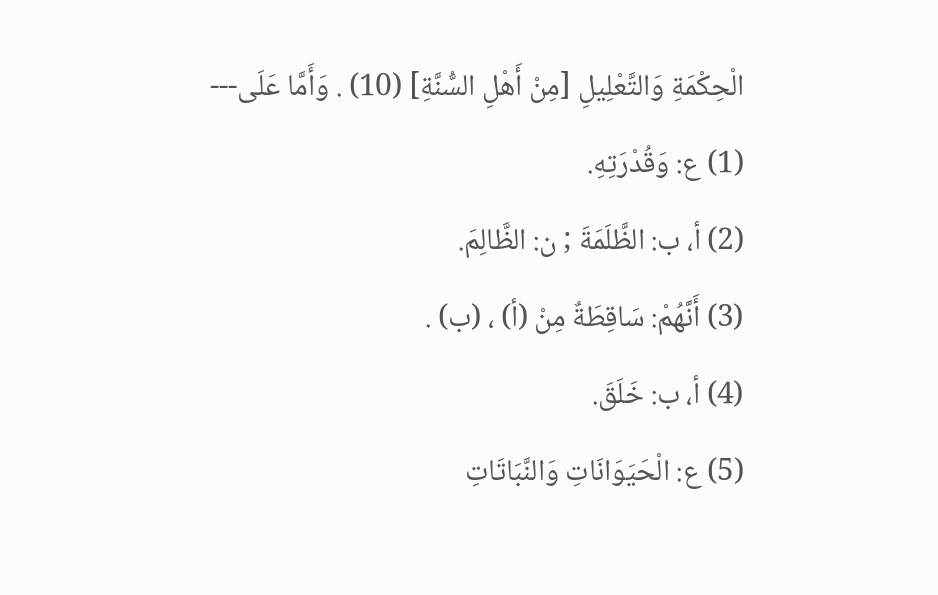الْحِكْمَةِ وَالتَّعْلِيلِ [مِنْ أَهْلِ السُّنَّةِ] (10) . وَأَمَّا عَلَى---
(1) ع: وَقُدْرَتِهِ.
(2) أ، ب: الظَّلَمَةَ ; ن: الظَّالِمَ.
(3) أَنَّهُمْ: سَاقِطَةٌ مِنْ (أ) ، (ب) .
(4) أ، ب: خَلَقَ.
(5) ع: الْحَيَوَانَاتِ وَالنَّبَاتَاتِ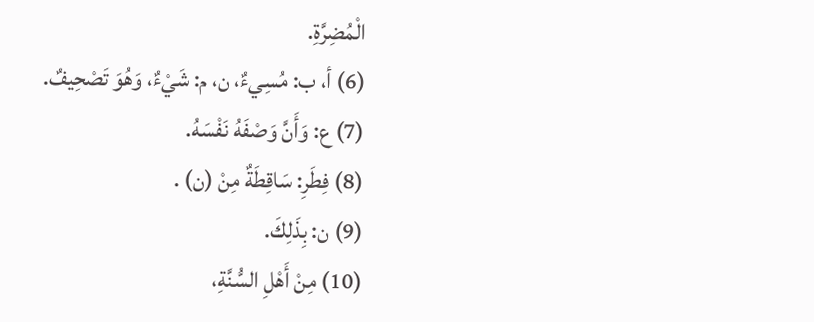الْمُضِرَّةِ.
(6) أ، ب: مُسِيءٌ، ن، م: شَيْءٌ، وَهُوَ تَصْحِيفٌ.
(7) ع: وَأَنَّ وَصْفَهُ نَفْسَهُ.
(8) فِطَرِ: سَاقِطَةٌ مِنْ (ن) .
(9) ن: بِذَلِكَ.
(10) مِنْ أَهْلِ السُّنَّةِ،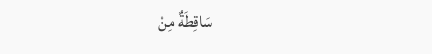سَاقِطَةٌ مِنْ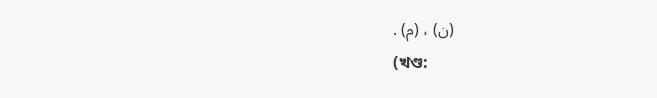(ن) ، (م) .
(খণ্ড: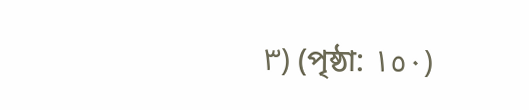٣) (পৃষ্ঠা: ١٥٠)